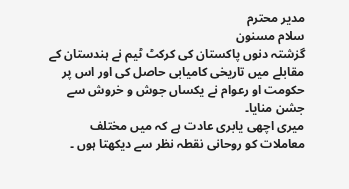مدیر محترم
سلام مسنون
گزشتہ دنوں پاکستان کی کرکٹ ٹیم نے ہندستان کے مقابلے میں تاریخی کامیابی حاصل کی اور اس پر حکومت او رعوام نے یکساں جوش و خروش سے جشن منایا۔
میری اچھی یابری عادت ہے کہ میں مختلف معاملات کو روحانی نقطہ نظر سے دیکھتا ہوں ۔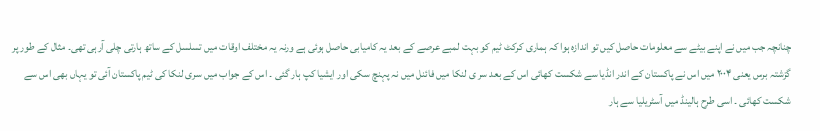چنانچہ جب میں نے اپنے بیٹے سے معلومات حاصل کیں تو اندازہ ہوا کہ ہماری کرکٹ ٹیم کو بہت لمبے عرصے کے بعد یہ کامیابی حاصل ہوئی ہے ورنہ یہ مختلف اوقات میں تسلسل کے ساتھ ہارتی چلی آرہی تھی۔ مثال کے طور پر گزشتہ برس یعنی ۲۰۰۴ میں اس نے پاکستان کے اندر انڈیا سے شکست کھائی اس کے بعد سر ی لنکا میں فائنل میں نہ پہنچ سکی اور ایشیا کپ ہار گئی ۔ اس کے جواب میں سری لنکا کی ٹیم پاکستان آئی تو یہاں بھی اس سے شکست کھائی ۔ اسی طرح ہالینڈ میں آسٹریلیا سے ہار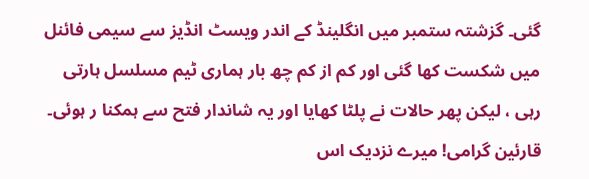گئی۔ گزشتہ ستمبر میں انگلینڈ کے اندر ویسٹ انڈیز سے سیمی فائنل میں شکست کھا گئی اور کم از کم چھ بار ہماری ٹیم مسلسل ہارتی رہی ، لیکن پھر حالات نے پلٹا کھایا اور یہ شاندار فتح سے ہمکنا ر ہوئی۔
قارئین گرامی! میرے نزدیک اس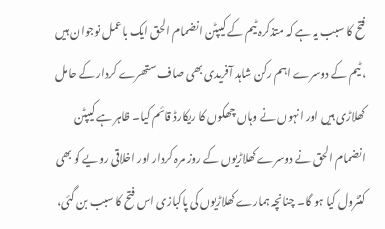فتح کا سبب یہ ہے کہ متذکرہ ٹیم کے کیپٹن انضمام الحق ایک باعمل نوجوان ہیں ، ٹیم کے دوسرے اہم رکن شاہد آفریدی بھی صاف ستھرے کردار کے حامل کھلاڑی ہیں اور انہوں نے وہاں چھکوں کا ریکارڈ قائم کیا۔ ظاہر ہے کیپٹن انضمام الحق نے دوسرے کھلاڑیوں کے روز مرہ کردار اور اخلاقی رویے کو بھی کنٹرول کیا ہو گا۔ چنانچہ ہمارے کھلاڑیوں کی پاکبازی اس فتح کا سبب بن گئی،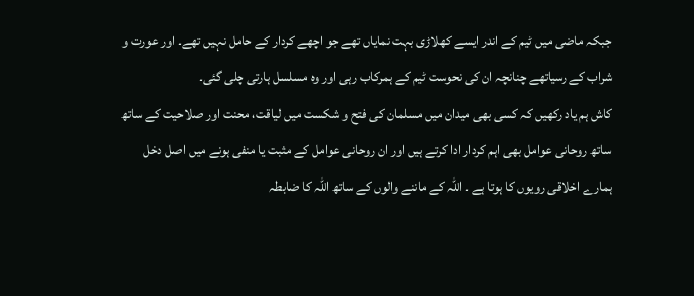جبکہ ماضی میں ٹیم کے اندر ایسے کھلاڑی بہت نمایاں تھے جو اچھے کردار کے حامل نہیں تھے۔ اور عورت و شراب کے رسیاتھے چنانچہ ان کی نحوست ٹیم کے ہمرکاب رہی اور وہ مسلسل ہارتی چلی گئی۔
کاش ہم یاد رکھیں کہ کسی بھی میدان میں مسلمان کی فتح و شکست میں لیاقت، محنت اور صلاحیت کے ساتھ ساتھ روحانی عوامل بھی اہم کردار ادا کرتے ہیں اور ان روحانی عوامل کے مثبت یا منفی ہونے میں اصل دخل ہمارے اخلاقی رویوں کا ہوتا ہے ۔ اللہ کے ماننے والوں کے ساتھ اللہ کا ضابطہ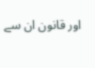اور قانون ان سے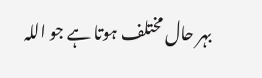بہر حال مختلف ہوتا ہے جو اللہ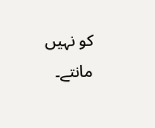کو نہیں مانتے۔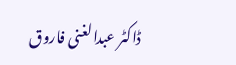ڈاکٹر عبدالغنی فاروق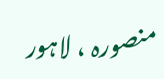منصورہ ، لاہور